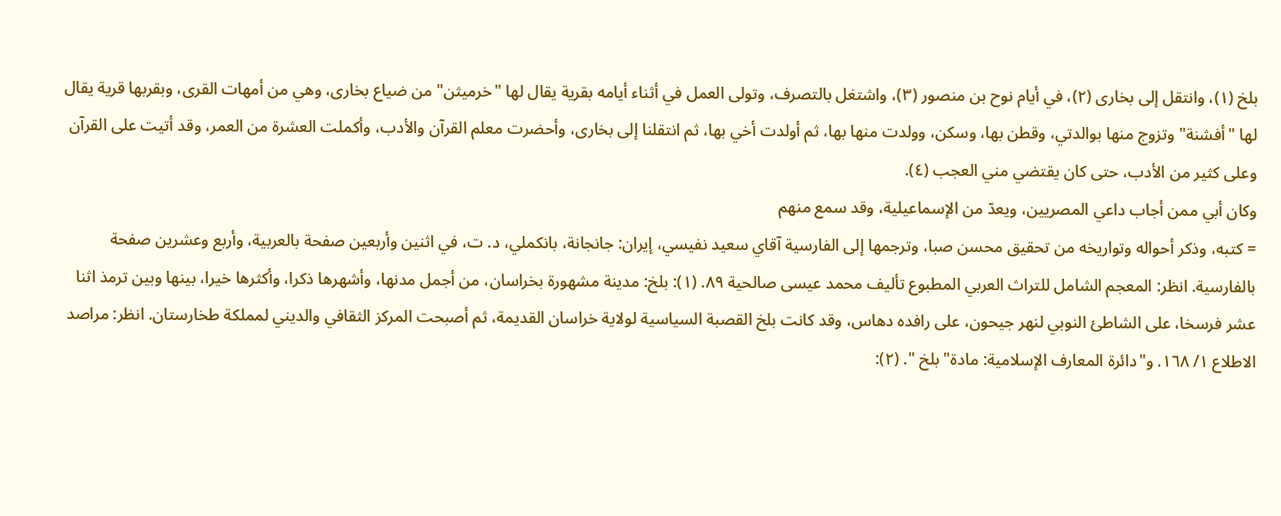بلخ (١)، وانتقل إلى بخارى (٢)، في أيام نوح بن منصور (٣)، واشتغل بالتصرف، وتولى العمل في أثناء أيامه بقرية يقال لها "خرميثن" من ضياع بخارى، وهي من أمهات القرى، وبقربها قرية يقال لها "أفشنة" وتزوج منها بوالدتي، وقطن بها، وسكن، وولدت منها بها، ثم أولدت أخي بها، ثم انتقلنا إلى بخارى، وأحضرت معلم القرآن والأدب، وأكملت العشرة من العمر، وقد أتيت على القرآن وعلى كثير من الأدب، حتى كان يقتضي مني العجب (٤).
وكان أبي ممن أجاب داعي المصريين، ويعدّ من الإسماعيلية، وقد سمع منهم
= كتبه، وذكر أحواله وتواريخه من تحقيق محسن صبا، وترجمها إلى الفارسية آقاي سعيد نفيسي، إيران: جانجانة، بانكملي، د. ت، في اثنين وأربعين صفحة بالعربية، وأربع وعشرين صفحة بالفارسية. انظر: المعجم الشامل للتراث العربي المطبوع تأليف محمد عيسى صالحية ٨٩. (١): بلخ: مدينة مشهورة بخراسان، من أجمل مدنها، وأشهرها ذكرا، وأكثرها خيرا، بينها وبين ترمذ اثنا عشر فرسخا، على الشاطئ النوبي لنهر جيحون، على رافده دهاس، وقد كانت بلخ القصبة السياسية لولاية خراسان القديمة، ثم أصبحت المركز الثقافي والديني لمملكة طخارستان. انظر: مراصد الاطلاع ١/ ١٦٨. و"دائرة المعارف الإسلامية: مادة" بلخ ". (٢):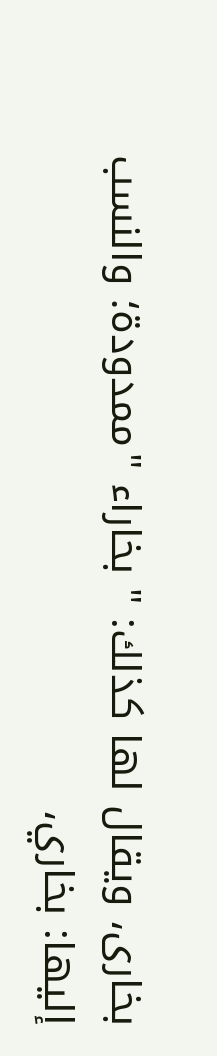بخارى، ويقال لها كذلك: " بخاراء "ممدودة؛ والنسب إليها: بخاري،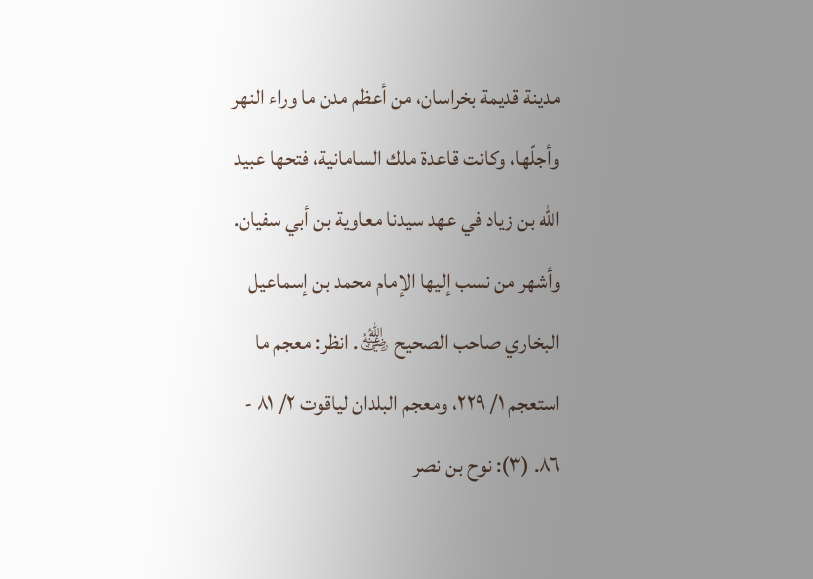مدينة قديمة بخراسان، من أعظم مدن ما وراء النهر وأجلّها، وكانت قاعدة ملك السامانية، فتحها عبيد الله بن زياد في عهد سيدنا معاوية بن أبي سفيان. وأشهر من نسب إليها الإمام محمد بن إسماعيل البخاري صاحب الصحيح ﵁. انظر: معجم ما استعجم ١/ ٢٢٩، ومعجم البلدان لياقوت ٢/ ٨١ - ٨٦. (٣): نوح بن نصر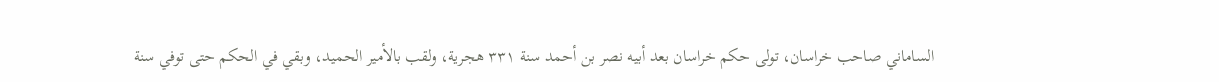الساماني صاحب خراسان، تولى حكم خراسان بعد أبيه نصر بن أحمد سنة ٣٣١ هجرية، ولقب بالأمير الحميد، وبقي في الحكم حتى توفي سنة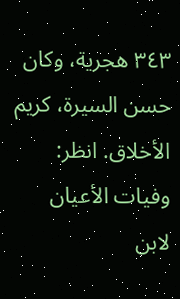٣٤٣ هجرية، وكان حسن السيرة، كريم الأخلاق. انظر: وفيات الأعيان لابن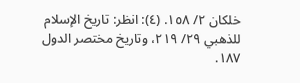خلكان ٢/ ١٥٨. (٤): انظر: تاريخ الإسلام للذهبي ٢٩/ ٢١٩، وتاريخ مختصر الدول ١٨٧.